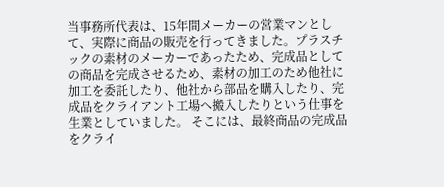当事務所代表は、15年間メーカーの営業マンとして、実際に商品の販売を行ってきました。プラスチックの素材のメーカーであったため、完成品としての商品を完成させるため、素材の加工のため他社に加工を委託したり、他社から部品を購入したり、完成品をクライアント工場へ搬入したりという仕事を生業としていました。 そこには、最終商品の完成品をクライ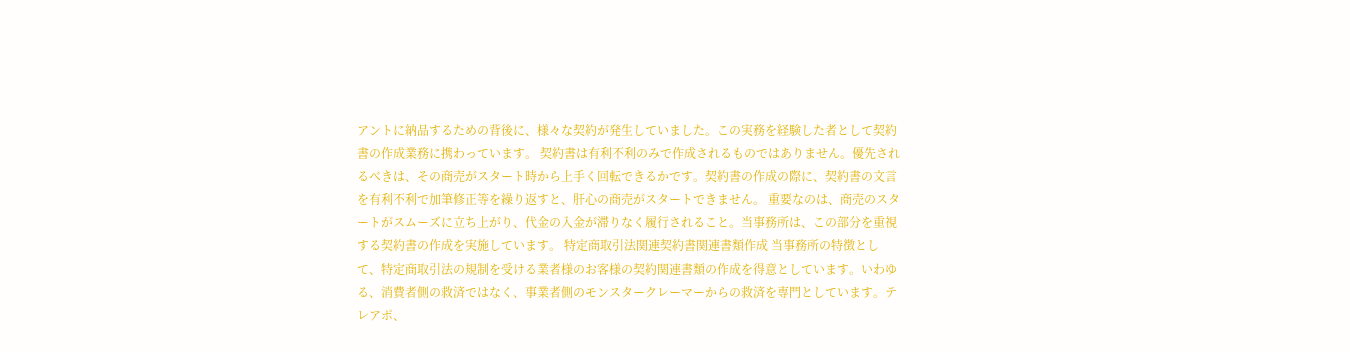アントに納品するための背後に、様々な契約が発生していました。この実務を経験した者として契約書の作成業務に携わっています。 契約書は有利不利のみで作成されるものではありません。優先されるべきは、その商売がスタート時から上手く回転できるかです。契約書の作成の際に、契約書の文言を有利不利で加筆修正等を繰り返すと、肝心の商売がスタートできません。 重要なのは、商売のスタートがスムーズに立ち上がり、代金の入金が滞りなく履行されること。当事務所は、この部分を重視する契約書の作成を実施しています。 特定商取引法関連契約書関連書類作成 当事務所の特徴として、特定商取引法の規制を受ける業者様のお客様の契約関連書類の作成を得意としています。いわゆる、消費者側の救済ではなく、事業者側のモンスタークレーマーからの救済を専門としています。テレアポ、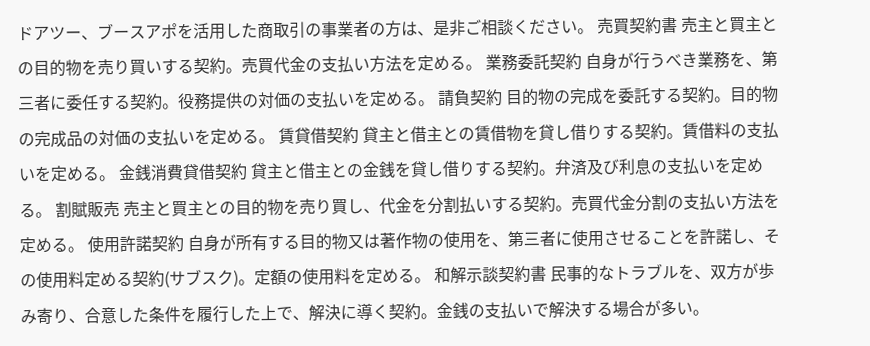ドアツー、ブースアポを活用した商取引の事業者の方は、是非ご相談ください。 売買契約書 売主と買主との目的物を売り買いする契約。売買代金の支払い方法を定める。 業務委託契約 自身が行うべき業務を、第三者に委任する契約。役務提供の対価の支払いを定める。 請負契約 目的物の完成を委託する契約。目的物の完成品の対価の支払いを定める。 賃貸借契約 貸主と借主との賃借物を貸し借りする契約。賃借料の支払いを定める。 金銭消費貸借契約 貸主と借主との金銭を貸し借りする契約。弁済及び利息の支払いを定める。 割賦販売 売主と買主との目的物を売り買し、代金を分割払いする契約。売買代金分割の支払い方法を定める。 使用許諾契約 自身が所有する目的物又は著作物の使用を、第三者に使用させることを許諾し、その使用料定める契約(サブスク)。定額の使用料を定める。 和解示談契約書 民事的なトラブルを、双方が歩み寄り、合意した条件を履行した上で、解決に導く契約。金銭の支払いで解決する場合が多い。